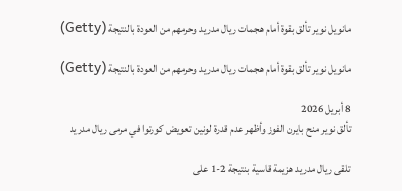مانويل نوير تألق بقوة أمام هجمات ريال مدريد وحرمهم من العودة بالنتيجة (Getty)

مانويل نوير تألق بقوة أمام هجمات ريال مدريد وحرمهم من العودة بالنتيجة (Getty)

8 أبريل 2026
تألق نوير منح بايرن الفوز وأظهر عدم قدرة لونين تعويض كورتوا في مرمى ريال مدريد

تلقى ريال مدريد هزيمة قاسية بنتيجة 2-1 على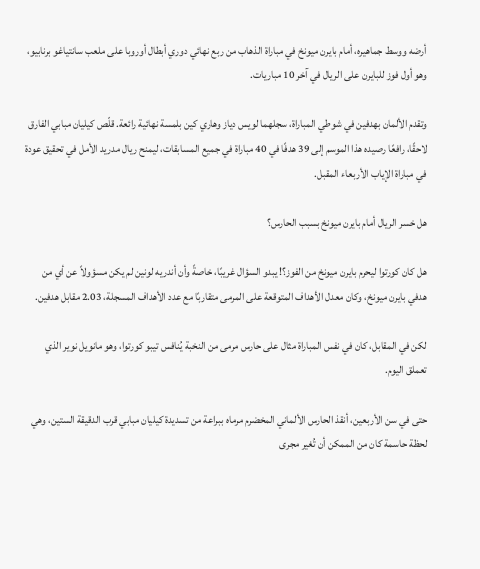أرضه ووسط جماهيره، أمام بايرن ميونخ في مباراة الذهاب من ربع نهائي دوري أبطال أوروبا على ملعب سانتياغو برنابيو، وهو أول فوز للبايرن على الريال في آخر 10 مباريات.

وتقدم الألمان بهدفين في شوطي المباراة، سجلهما لويس دياز وهاري كين بلمسة نهائية رائعة. قلّص كيليان مبابي الفارق لاحقًا، رافعًا رصيده هذا الموسم إلى 39 هدفًا في 40 مباراة في جميع المسابقات، ليمنح ريال مدريد الأمل في تحقيق عودة في مباراة الإياب الأربعاء المقبل.

هل خسر الريال أمام بايرن ميونخ بسبب الحارس؟

هل كان كورتوا ليحرم بايرن ميونخ من الفوز؟! يبدو السؤال غريبًا، خاصةً وأن أندريه لونين لم يكن مسؤولاً عن أي من هدفي بايرن ميونخ، وكان معدل الأهداف المتوقعة على المرمى متقاربًا مع عدد الأهداف المسجلة، 2.03 مقابل هدفين.

لكن في المقابل، كان في نفس المباراة مثال على حارس مرمى من النخبة يُنافس تيبو كورتوا، وهو مانويل نوير الذي تعملق اليوم.

حتى في سن الأربعين، أنقذ الحارس الألماني المخضرم مرماه ببراعة من تسديدة كيليان مبابي قرب الدقيقة الستين، وهي لحظة حاسمة كان من الممكن أن تُغير مجرى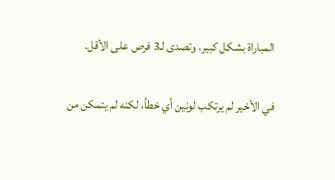المباراة بشكل كبير، وتصدى لـ3 فرص على الأقل.

في الأخير لم يرتكب لونين أي خطأ، لكنه لم يتمكن من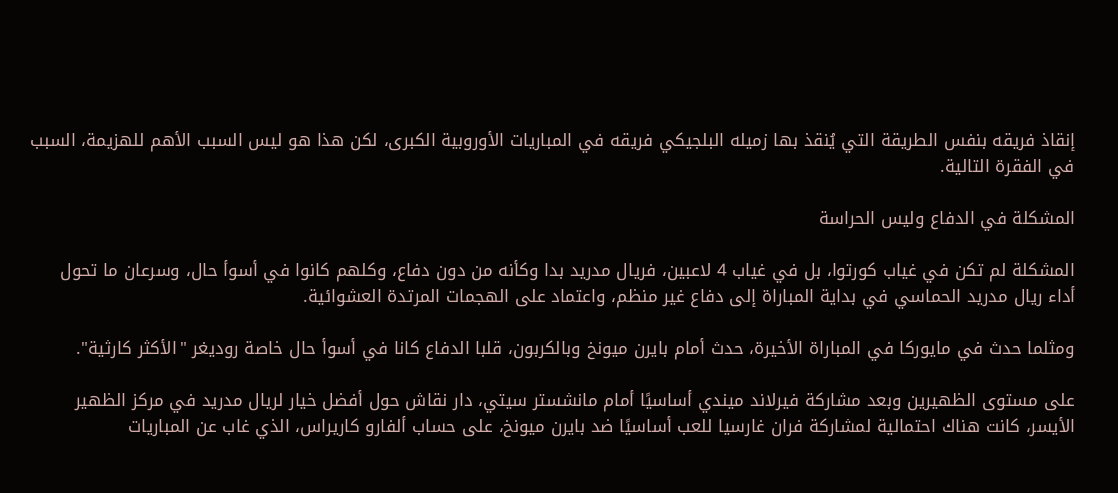إنقاذ فريقه بنفس الطريقة التي يُنقذ بها زميله البلجيكي فريقه في المباريات الأوروبية الكبرى، لكن هذا هو ليس السبب الأهم للهزيمة، السبب في الفقرة التالية.

المشكلة في الدفاع وليس الحراسة

المشكلة لم تكن في غياب كورتوا، بل في غياب 4 لاعبين، فريال مدريد بدا وكأنه من دون دفاع، وكلهم كانوا في أسوأ حال، وسرعان ما تحول أداء ريال مدريد الحماسي في بداية المباراة إلى دفاع غير منظم، واعتماد على الهجمات المرتدة العشوائية.

ومثلما حدث في مايوركا في المباراة الأخيرة، حدث أمام بايرن ميونخ وبالكربون، قلبا الدفاع كانا في أسوأ حال خاصة روديغر "الأكثر كارثية".

على مستوى الظهيرين وبعد مشاركة فيرلاند ميندي أساسيًا أمام مانشستر سيتي، دار نقاش حول أفضل خيار لريال مدريد في مركز الظهير الأيسر، كانت هناك احتمالية لمشاركة فران غارسيا للعب أساسيًا ضد بايرن ميونخ، على حساب ألفارو كاريراس، الذي غاب عن المباريات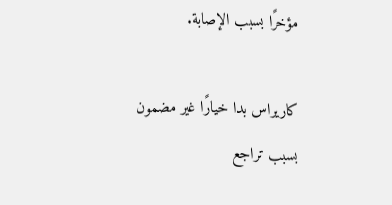مؤخرًا بسبب الإصابة.

كاريراس بدا خيارًا غير مضمون بسبب تراجع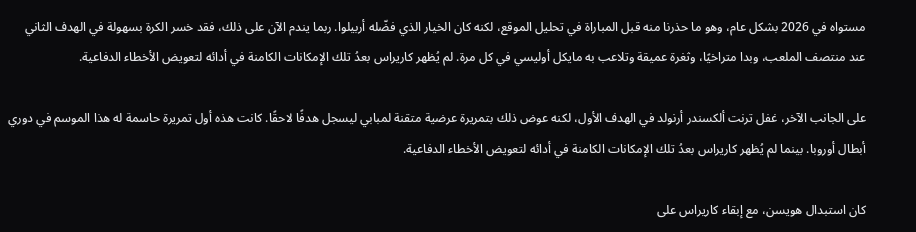مستواه في 2026 بشكل عام، وهو ما حذرنا منه قبل المباراة في تحليل الموقع، لكنه كان الخيار الذي فضّله أربيلوا. ربما يندم الآن على ذلك، فقد خسر الكرة بسهولة في الهدف الثاني عند منتصف الملعب، وبدا متراخيًا، وثغرة عميقة وتلاعب به مايكل أوليسي في كل مرة. لم يُظهر كاريراس بعدُ تلك الإمكانات الكامنة في أدائه لتعويض الأخطاء الدفاعية.

على الجانب الآخر، غفل ترنت ألكسندر أرنولد في الهدف الأول، لكنه عوض ذلك بتمريرة عرضية متقنة لمبابي ليسجل هدفًا لاحقًا. كانت هذه أول تمريرة حاسمة له هذا الموسم في دوري أبطال أوروبا. بينما لم يُظهر كاريراس بعدُ تلك الإمكانات الكامنة في أدائه لتعويض الأخطاء الدفاعية.

كان استبدال هويسن، مع إبقاء كاريراس على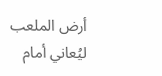أرض الملعب ليُعاني أمام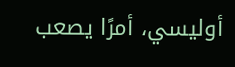أوليسي، أمرًا يصعب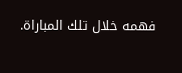فهمه خلال تلك المباراة.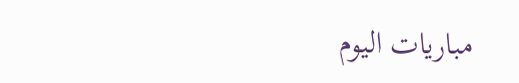مباريات اليوم